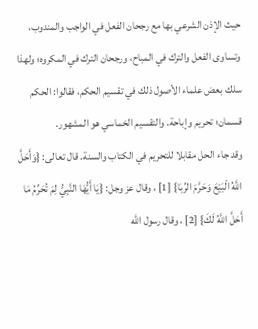حيث الإذن الشرعي بها مع رجحان الفعل في الواجب والمندوب، وتساوى الفعل والترك في المباح، ورجحان الترك في المكروه؛ ولهذا سلك بعض علماء الأصول ذلك في تقسيم الحكم، فقالوا: الحكم قسمان؛ تحريم وإباحة. والتقسيم الخماسي هو المشهور.
وقد جاء الحل مقابلا للتحريم في الكتاب والسنة. قال تعالى: {وَأَحَلَّ اللَّهُ الْبَيْعَ وَحَرَّمَ الرِّبَا} [1] ، وقال عز وجل: {يَا أَيُّهَا النَّبِيُّ لِمَ تُحَرِّمُ مَا أَحَلَّ اللَّهُ لَكَ} [2] ، وقال رسول الله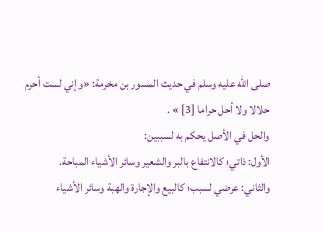صلى الله عليه وسلم في حديث المسور بن مخرمة: «وإني لست أحرم حلالا ولا أحل حراما [3] » .
والحل في الأصل يحكم به لسببين:
الأول: ذاتي؛ كالانتفاع بالبر والشعير وسائر الأشياء المباحة.
والثاني: عرضي لسبب؛ كالبيع والإجارة والهبة وسائر الأشياء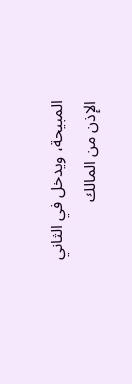المبيحة، ويدخل في الثاني الإذن من المالك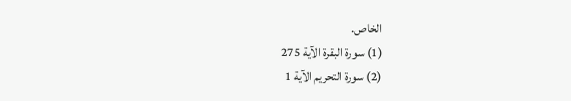الخاص.
(1) سورة البقرة الآية 275
(2) سورة التحريم الآية 1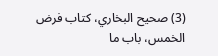(3) صحيح البخاري، كتاب فرض الخمس، باب ما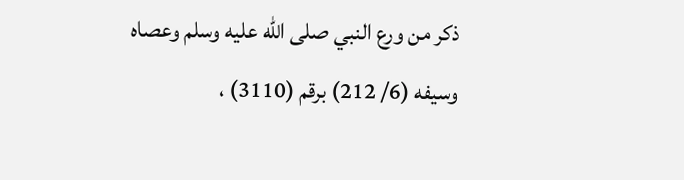ذكر من ورع النبي صلى الله عليه وسلم وعصاه وسيفه (6/ 212) برقم (3110) ،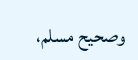وصحيح مسلم،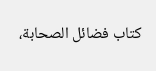كتاب فضائل الصحابة،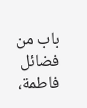باب من فضائل فاطمة،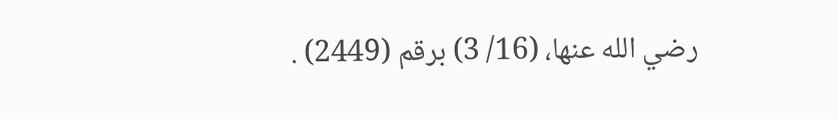رضي الله عنها، (16/ 3) برقم (2449) .